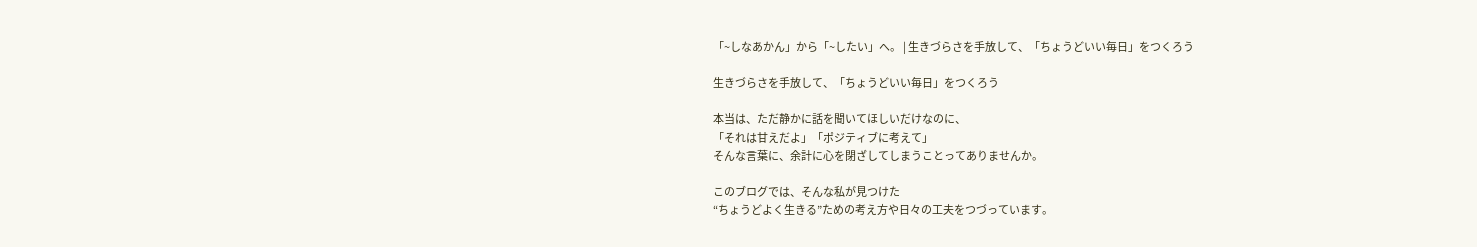「~しなあかん」から「~したい」へ。 | 生きづらさを手放して、「ちょうどいい毎日」をつくろう

生きづらさを手放して、「ちょうどいい毎日」をつくろう

本当は、ただ静かに話を聞いてほしいだけなのに、
「それは甘えだよ」「ポジティブに考えて」
そんな言葉に、余計に心を閉ざしてしまうことってありませんか。

このブログでは、そんな私が見つけた
“ちょうどよく生きる”ための考え方や日々の工夫をつづっています。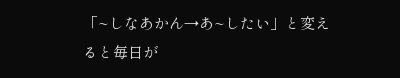「~しなあかん→あ~したい」と変えると毎日が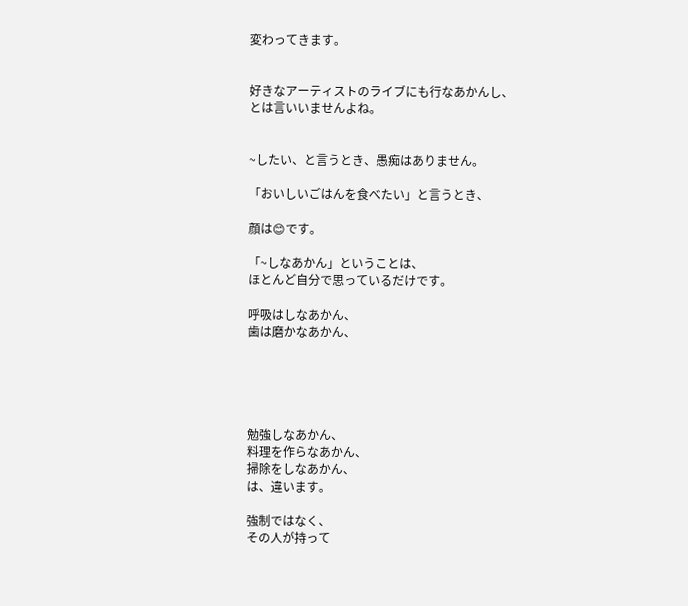変わってきます。


好きなアーティストのライブにも行なあかんし、
とは言いいませんよね。


~したい、と言うとき、愚痴はありません。

「おいしいごはんを食べたい」と言うとき、

顔は😊です。

「~しなあかん」ということは、
ほとんど自分で思っているだけです。

呼吸はしなあかん、
歯は磨かなあかん、





勉強しなあかん、
料理を作らなあかん、
掃除をしなあかん、
は、違います。

強制ではなく、
その人が持って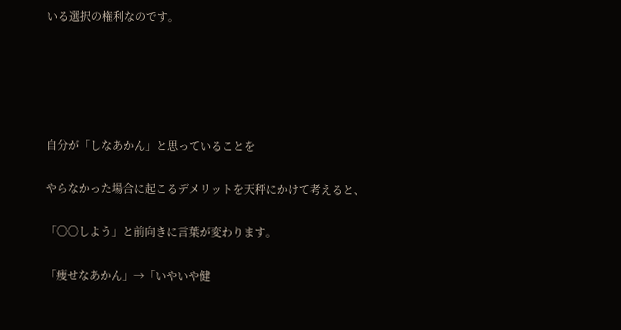いる選択の権利なのです。





自分が「しなあかん」と思っていることを

やらなかった場合に起こるデメリットを天秤にかけて考えると、

「〇〇しよう」と前向きに言葉が変わります。

「痩せなあかん」→「いやいや健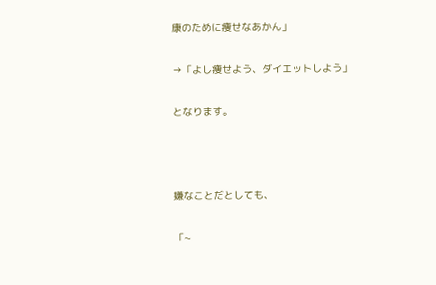康のために痩せなあかん」

→「よし痩せよう、ダイエットしよう」

となります。



嫌なことだとしても、

「~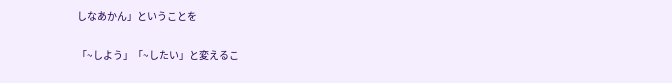しなあかん」ということを

「~しよう」「~したい」と変えるこ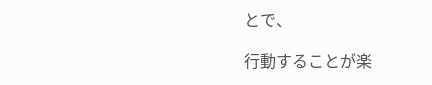とで、

行動することが楽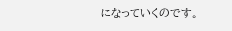になっていくのです。